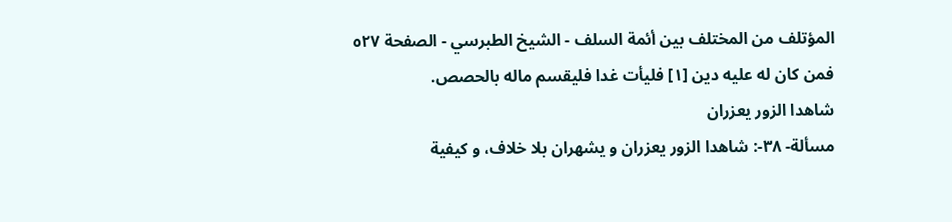المؤتلف من المختلف بين أئمة السلف - الشيخ الطبرسي - الصفحة ٥٢٧
فمن كان له عليه دين [١] فليأت غدا فليقسم ماله بالحصص.
شاهدا الزور يعزران
مسألة- ٣٨-: شاهدا الزور يعزران و يشهران بلا خلاف، و كيفية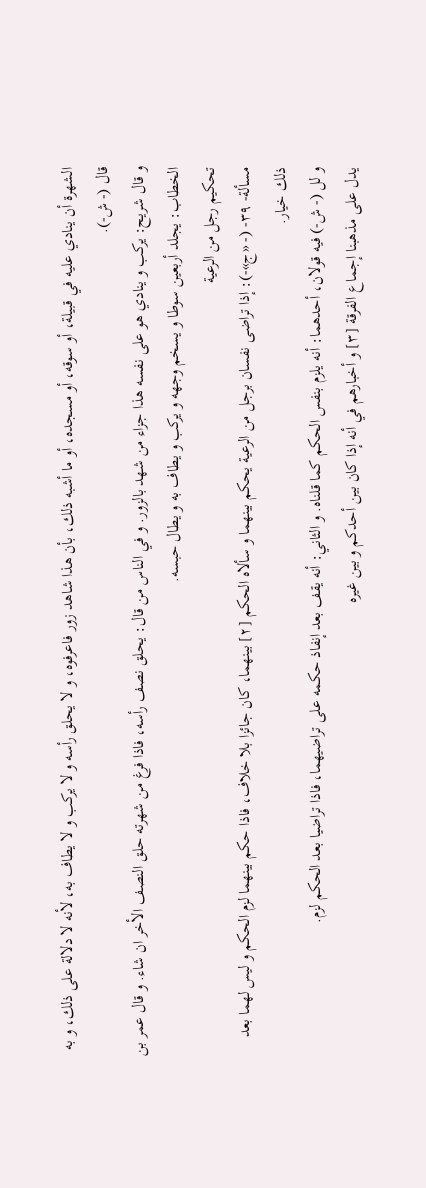الشهرة أن ينادي عليه في قبيلة، أو سوقه، أو مسجده، أو ما أشبه ذلك، بأن هذا شاهد زور فاعرفوه، و لا يحلق رأسه و لا يركب و لا يطاف به، لأنه لا دلالة على ذلك، و به قال (- ش-).
و قال شريح: يركب و ينادي هو على نفسه هذا جزاء من شهد بالزور. و في الناس من قال: يحلق نصف رأسه، فاذا فرغ من شهرته حلق النصف الأخر ان شاء. و قال عمر بن الخطاب: يجلد أربعين سوطا و يسخم وجهه و يركب و يطاف به و يطال حبسه.
تحكيم رجل من الرعية
مسألة- ٣٩- (- «ج»-): إذا تراضى نفسان برجل من الرعية يحكم بينهما و سألاه الحكم [٢] بينهما، كان جائزا بلا خلاف، فاذا حكم بينهما لزم الحكم و ليس لهما بعد ذلك خيار.
و لل (- ش-) فيه قولان، أحدهما: أنه يلزم بنفس الحكم كما قلناه. و الثاني: أنه يقف بعد إنفاذ حكمه على تراضيهما، فاذا تراضيا بعد الحكم لزم.
يدل على مذهبنا إجماع الفرقة [٣] و أخبارهم في أنه إذا كان بين أحدكم و بين غيره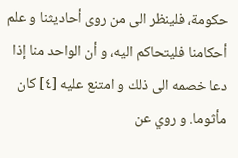حكومة، فلينظر الى من روى أحاديثنا و علم أحكامنا فليتحاكم اليه، و أن الواحد منا إذا دعا خصمه الى ذلك و امتنع عليه [٤] كان مأثوما. و روي عن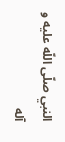النبي صلّى اللّه عليه و آله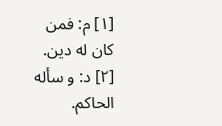[١] م: فمن كان له دين.
[٢] د: و سأله الحاكم.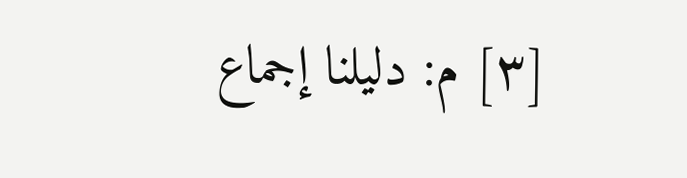[٣] م: دليلنا إجماع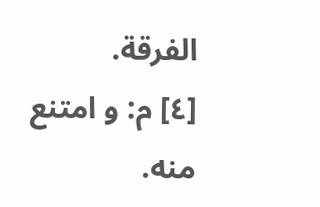الفرقة.
[٤] م: و امتنع منه.